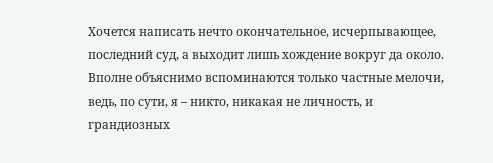Хочется написать нечто окончательное, исчерпывающее, последний суд, а выходит лишь хождение вокруг да около. Вполне объяснимо вспоминаются только частные мелочи, ведь, по сути, я – никто, никакая не личность, и грандиозных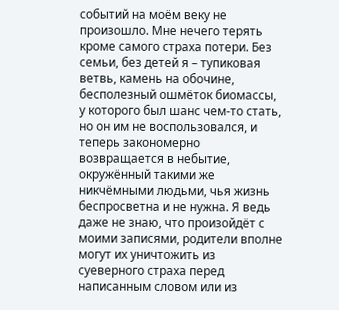событий на моём веку не произошло. Мне нечего терять кроме самого страха потери. Без семьи, без детей я – тупиковая ветвь, камень на обочине, бесполезный ошмёток биомассы, у которого был шанс чем-то стать, но он им не воспользовался, и теперь закономерно возвращается в небытие, окружённый такими же никчёмными людьми, чья жизнь беспросветна и не нужна. Я ведь даже не знаю, что произойдёт с моими записями, родители вполне могут их уничтожить из суеверного страха перед написанным словом или из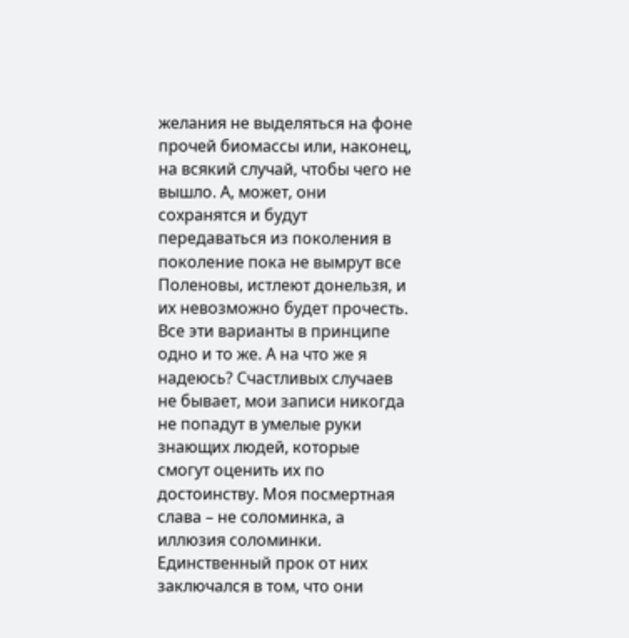желания не выделяться на фоне прочей биомассы или, наконец, на всякий случай, чтобы чего не вышло. А, может, они сохранятся и будут передаваться из поколения в поколение пока не вымрут все Поленовы, истлеют донельзя, и их невозможно будет прочесть. Все эти варианты в принципе одно и то же. А на что же я надеюсь? Счастливых случаев не бывает, мои записи никогда не попадут в умелые руки знающих людей, которые смогут оценить их по достоинству. Моя посмертная слава – не соломинка, а иллюзия соломинки. Единственный прок от них заключался в том, что они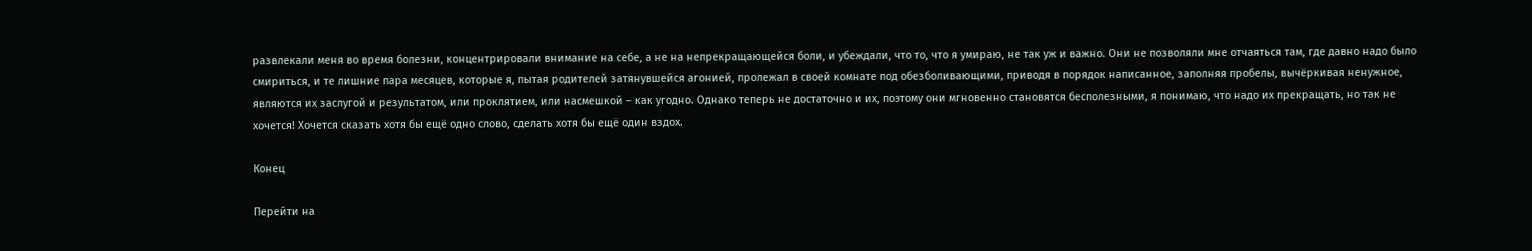развлекали меня во время болезни, концентрировали внимание на себе, а не на непрекращающейся боли, и убеждали, что то, что я умираю, не так уж и важно. Они не позволяли мне отчаяться там, где давно надо было смириться, и те лишние пара месяцев, которые я, пытая родителей затянувшейся агонией, пролежал в своей комнате под обезболивающими, приводя в порядок написанное, заполняя пробелы, вычёркивая ненужное, являются их заслугой и результатом, или проклятием, или насмешкой – как угодно. Однако теперь не достаточно и их, поэтому они мгновенно становятся бесполезными, я понимаю, что надо их прекращать, но так не хочется! Хочется сказать хотя бы ещё одно слово, сделать хотя бы ещё один вздох.

Конец

Перейти на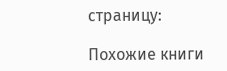страницу:

Похожие книги